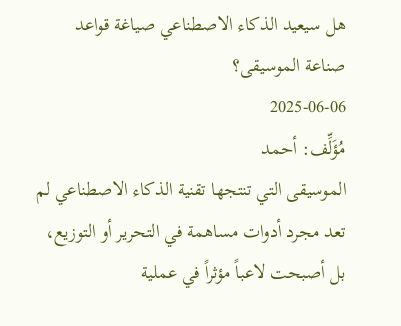هل سيعيد الذكاء الاصطناعي صياغة قواعد صناعة الموسيقى؟
2025-06-06
مُؤَلِّف: أحمد
الموسيقى التي تنتجها تقنية الذكاء الاصطناعي لم تعد مجرد أدوات مساهمة في التحرير أو التوزيع، بل أصبحت لاعباً مؤثراً في عملية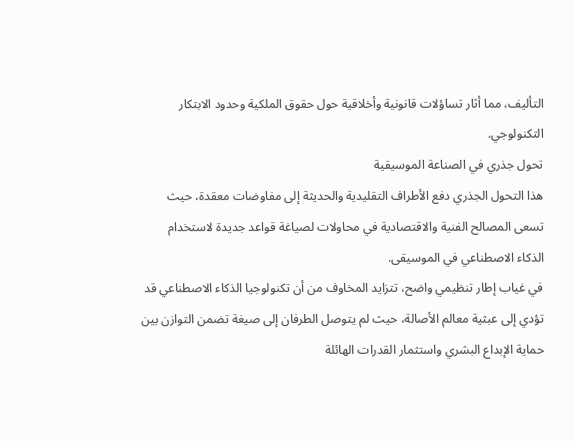التأليف، مما أثار تساؤلات قانونية وأخلاقية حول حقوق الملكية وحدود الابتكار التكنولوجي.
تحول جذري في الصناعة الموسيقية
هذا التحول الجذري دفع الأطراف التقليدية والحديثة إلى مفاوضات معقدة، حيث تسعى المصالح الفنية والاقتصادية في محاولات لصياغة قواعد جديدة لاستخدام الذكاء الاصطناعي في الموسيقى.
في غياب إطار تنظيمي واضح، تتزايد المخاوف من أن تكنولوجيا الذكاء الاصطناعي قد تؤدي إلى عبثية معالم الأصالة، حيث لم يتوصل الطرفان إلى صيغة تضمن التوازن بين حماية الإبداع البشري واستثمار القدرات الهائلة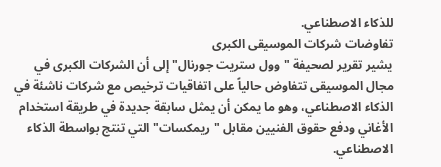للذكاء الاصطناعي.
تفاوضات شركات الموسيقى الكبرى
يشير تقرير لصحيفة "وول ستريت جورنال" إلى أن الشركات الكبرى في مجال الموسيقى تتفاوض حالياً على اتفاقيات ترخيص مع شركات ناشئة في الذكاء الاصطناعي، وهو ما يمكن أن يمثل سابقة جديدة في طريقة استخدام الأغاني ودفع حقوق الفنيين مقابل "ريمكسات" التي تنتج بواسطة الذكاء الاصطناعي.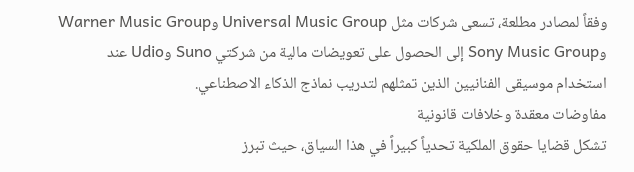وفقاً لمصادر مطلعة، تسعى شركات مثل Universal Music Group وWarner Music Group وSony Music Group إلى الحصول على تعويضات مالية من شركتي Suno وUdio عند استخدام موسيقى الفنانيين الذين تمثلهم لتدريب نماذج الذكاء الاصطناعي.
مفاوضات معقدة وخلافات قانونية
تشكل قضايا حقوق الملكية تحدياً كبيراً في هذا السياق، حيث تبرز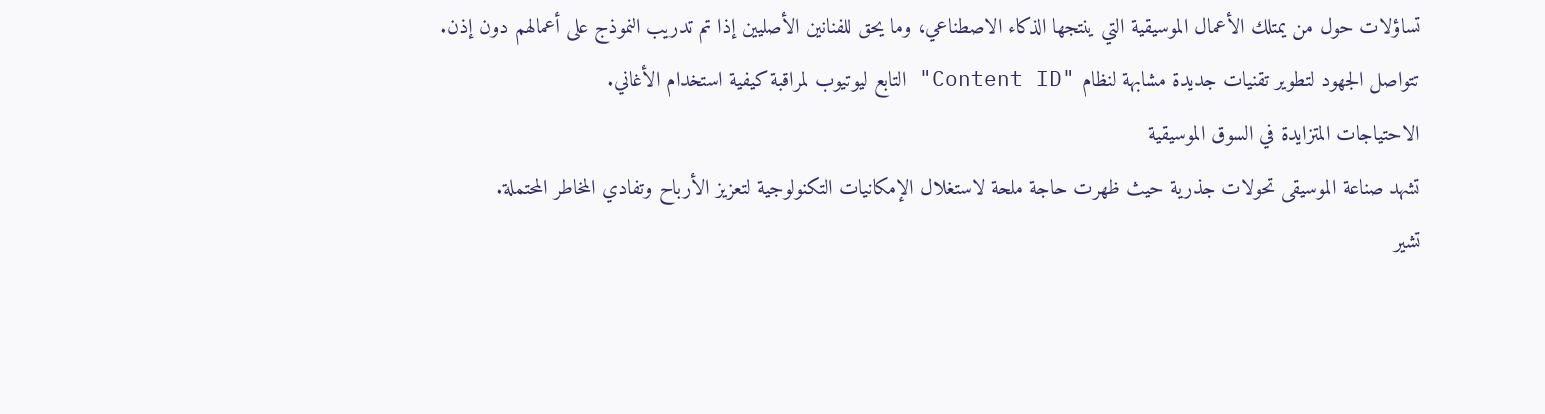تساؤلات حول من يمتلك الأعمال الموسيقية التي ينتجها الذكاء الاصطناعي، وما يحق للفنانين الأصليين إذا تم تدريب النموذج على أعمالهم دون إذن.
تتواصل الجهود لتطوير تقنيات جديدة مشابهة لنظام "Content ID" التابع ليوتيوب لمراقبة كيفية استخدام الأغاني.
الاحتياجات المتزايدة في السوق الموسيقية
تشهد صناعة الموسيقى تحولات جذرية حيث ظهرت حاجة ملحة لاستغلال الإمكانيات التكنولوجية لتعزيز الأرباح وتفادي المخاطر المحتملة.
تشير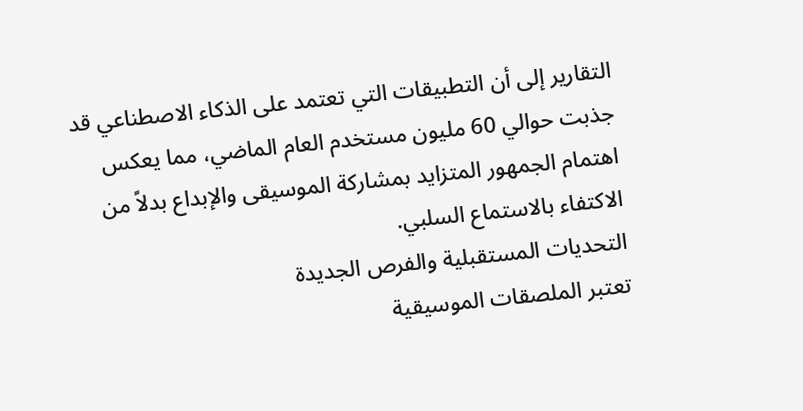التقارير إلى أن التطبيقات التي تعتمد على الذكاء الاصطناعي قد جذبت حوالي 60 مليون مستخدم العام الماضي، مما يعكس اهتمام الجمهور المتزايد بمشاركة الموسيقى والإبداع بدلاً من الاكتفاء بالاستماع السلبي.
التحديات المستقبلية والفرص الجديدة
تعتبر الملصقات الموسيقية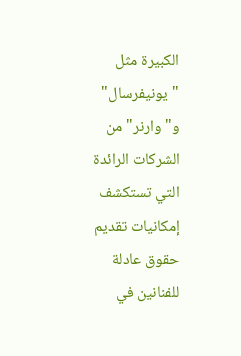الكبيرة مثل "يونيفرسال" و"وارنر" من الشركات الرائدة التي تستكشف إمكانيات تقديم حقوق عادلة للفنانين في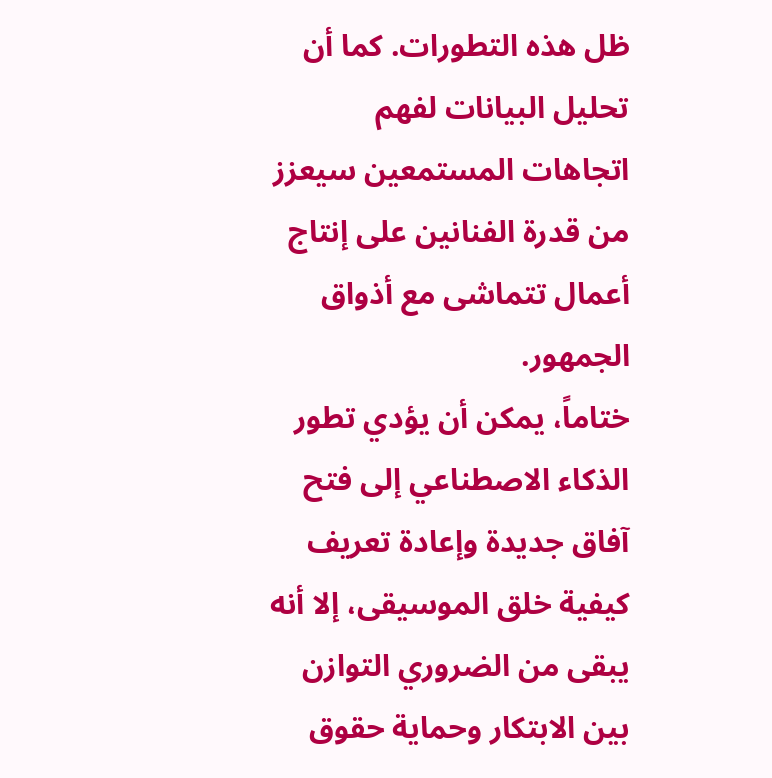ظل هذه التطورات. كما أن تحليل البيانات لفهم اتجاهات المستمعين سيعزز من قدرة الفنانين على إنتاج أعمال تتماشى مع أذواق الجمهور.
ختاماً، يمكن أن يؤدي تطور الذكاء الاصطناعي إلى فتح آفاق جديدة وإعادة تعريف كيفية خلق الموسيقى، إلا أنه يبقى من الضروري التوازن بين الابتكار وحماية حقوق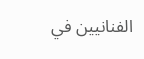الفنانيين في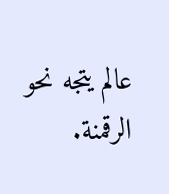عالم يتجه نحو الرقمنة.